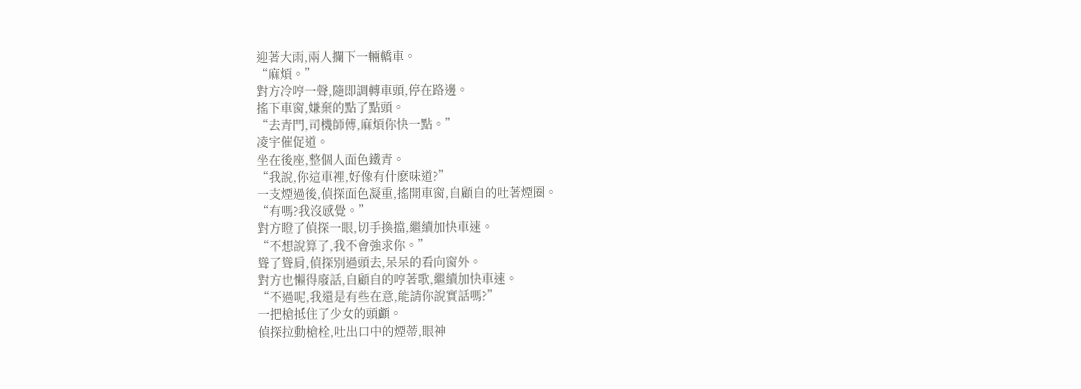迎著大雨,兩人攔下一輛轎車。
“麻煩。”
對方冷哼一聲,隨即調轉車頭,停在路邊。
搖下車窗,嫌棄的點了點頭。
“去青門,司機師傅,麻煩你快一點。”
凌宇催促道。
坐在後座,整個人面色鐵青。
“我說,你這車裡,好像有什麽味道?”
一支煙過後,偵探面色凝重,搖開車窗,自顧自的吐著煙圈。
“有嗎?我沒感覺。”
對方瞪了偵探一眼,切手換擋,繼續加快車速。
“不想說算了,我不會強求你。”
聳了聳肩,偵探別過頭去,呆呆的看向窗外。
對方也懶得廢話,自顧自的哼著歌,繼續加快車速。
“不過呢,我還是有些在意,能請你說實話嗎?”
一把槍抵住了少女的頭顱。
偵探拉動槍栓,吐出口中的煙蒂,眼神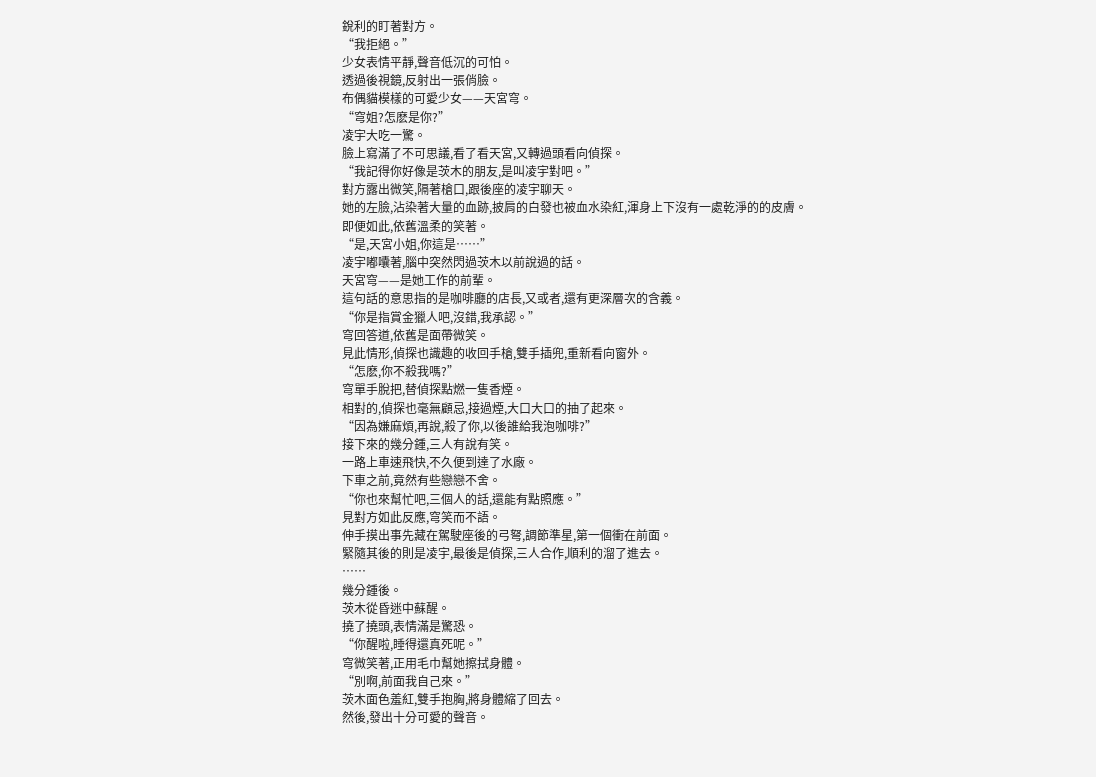銳利的盯著對方。
“我拒絕。”
少女表情平靜,聲音低沉的可怕。
透過後視鏡,反射出一張俏臉。
布偶貓模樣的可愛少女——天宮穹。
“穹姐?怎麽是你?”
凌宇大吃一驚。
臉上寫滿了不可思議,看了看天宮,又轉過頭看向偵探。
“我記得你好像是茨木的朋友,是叫凌宇對吧。”
對方露出微笑,隔著槍口,跟後座的凌宇聊天。
她的左臉,沾染著大量的血跡,披肩的白發也被血水染紅,渾身上下沒有一處乾淨的的皮膚。
即便如此,依舊溫柔的笑著。
“是,天宮小姐,你這是……”
凌宇嘟囔著,腦中突然閃過茨木以前說過的話。
天宮穹——是她工作的前輩。
這句話的意思指的是咖啡廳的店長,又或者,還有更深層次的含義。
“你是指賞金獵人吧,沒錯,我承認。”
穹回答道,依舊是面帶微笑。
見此情形,偵探也識趣的收回手槍,雙手插兜,重新看向窗外。
“怎麽,你不殺我嗎?”
穹單手脫把,替偵探點燃一隻香煙。
相對的,偵探也毫無顧忌,接過煙,大口大口的抽了起來。
“因為嫌麻煩,再說,殺了你,以後誰給我泡咖啡?”
接下來的幾分鍾,三人有說有笑。
一路上車速飛快,不久便到達了水廠。
下車之前,竟然有些戀戀不舍。
“你也來幫忙吧,三個人的話,還能有點照應。”
見對方如此反應,穹笑而不語。
伸手摸出事先藏在駕駛座後的弓弩,調節準星,第一個衝在前面。
緊隨其後的則是凌宇,最後是偵探,三人合作,順利的溜了進去。
……
幾分鍾後。
茨木從昏迷中蘇醒。
撓了撓頭,表情滿是驚恐。
“你醒啦,睡得還真死呢。”
穹微笑著,正用毛巾幫她擦拭身體。
“別啊,前面我自己來。”
茨木面色羞紅,雙手抱胸,將身體縮了回去。
然後,發出十分可愛的聲音。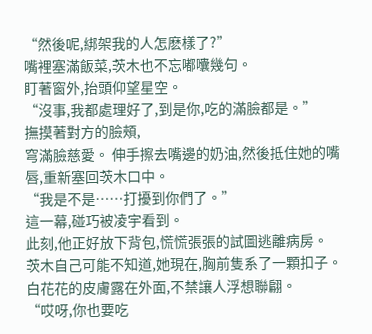“然後呢,綁架我的人怎麽樣了?”
嘴裡塞滿飯菜,茨木也不忘嘟囔幾句。
盯著窗外,抬頭仰望星空。
“沒事,我都處理好了,到是你,吃的滿臉都是。”
撫摸著對方的臉頰,
穹滿臉慈愛。 伸手擦去嘴邊的奶油,然後抵住她的嘴唇,重新塞回茨木口中。
“我是不是……打擾到你們了。”
這一幕,碰巧被凌宇看到。
此刻,他正好放下背包,慌慌張張的試圖逃離病房。
茨木自己可能不知道,她現在,胸前隻系了一顆扣子。
白花花的皮膚露在外面,不禁讓人浮想聯翩。
“哎呀,你也要吃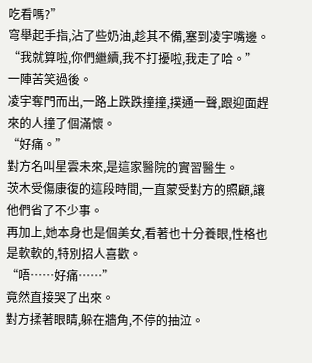吃看嗎?”
穹舉起手指,沾了些奶油,趁其不備,塞到凌宇嘴邊。
“我就算啦,你們繼續,我不打擾啦,我走了哈。”
一陣苦笑過後。
凌宇奪門而出,一路上跌跌撞撞,撲通一聲,跟迎面趕來的人撞了個滿懷。
“好痛。”
對方名叫星雲未來,是這家醫院的實習醫生。
茨木受傷康復的這段時間,一直蒙受對方的照顧,讓他們省了不少事。
再加上,她本身也是個美女,看著也十分養眼,性格也是軟軟的,特別招人喜歡。
“唔……好痛……”
竟然直接哭了出來。
對方揉著眼睛,躲在牆角,不停的抽泣。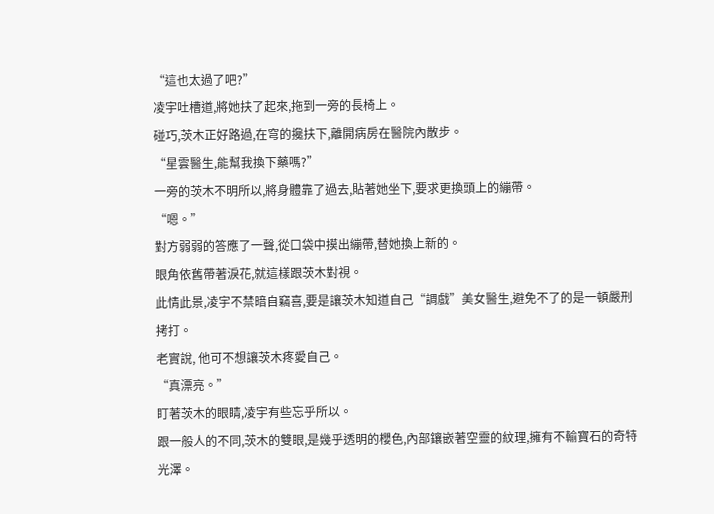“這也太過了吧?”
凌宇吐槽道,將她扶了起來,拖到一旁的長椅上。
碰巧,茨木正好路過,在穹的攙扶下,離開病房在醫院內散步。
“星雲醫生,能幫我換下藥嗎?”
一旁的茨木不明所以,將身體靠了過去,貼著她坐下,要求更換頭上的繃帶。
“嗯。”
對方弱弱的答應了一聲,從口袋中摸出繃帶,替她換上新的。
眼角依舊帶著淚花,就這樣跟茨木對視。
此情此景,凌宇不禁暗自竊喜,要是讓茨木知道自己“調戲”美女醫生,避免不了的是一頓嚴刑拷打。
老實說, 他可不想讓茨木疼愛自己。
“真漂亮。”
盯著茨木的眼睛,凌宇有些忘乎所以。
跟一般人的不同,茨木的雙眼,是幾乎透明的櫻色,內部鑲嵌著空靈的紋理,擁有不輸寶石的奇特光澤。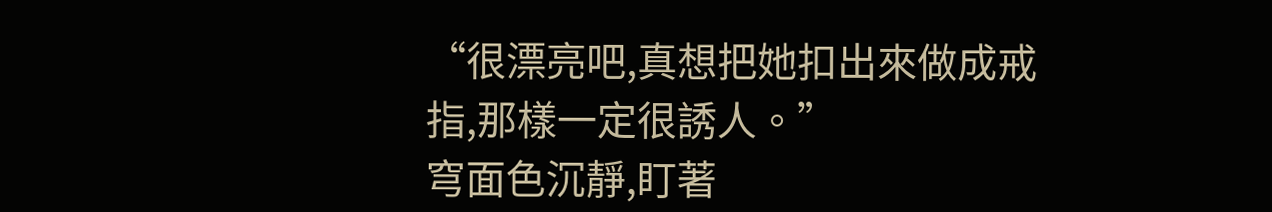“很漂亮吧,真想把她扣出來做成戒指,那樣一定很誘人。”
穹面色沉靜,盯著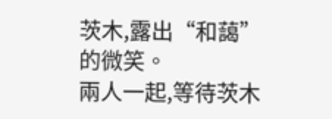茨木,露出“和藹”的微笑。
兩人一起,等待茨木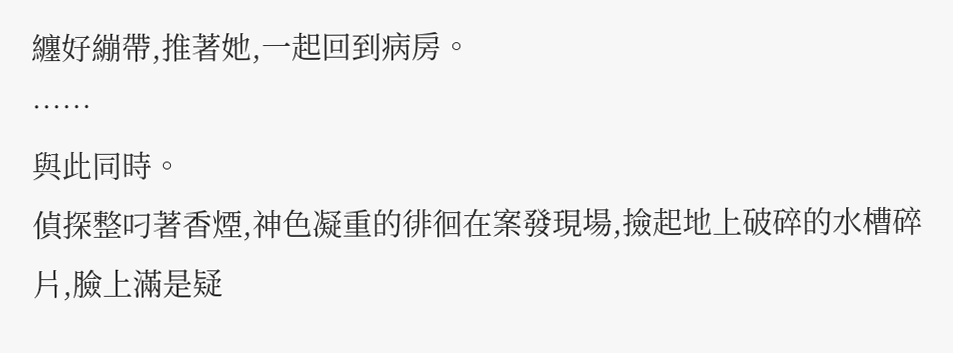纏好繃帶,推著她,一起回到病房。
……
與此同時。
偵探整叼著香煙,神色凝重的徘徊在案發現場,撿起地上破碎的水槽碎片,臉上滿是疑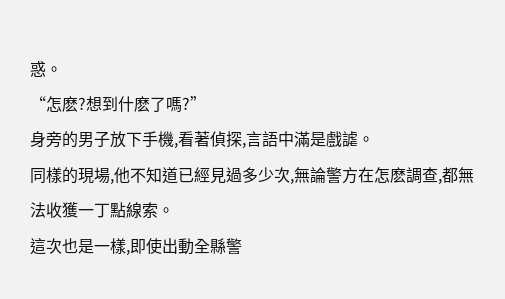惑。
“怎麽?想到什麽了嗎?”
身旁的男子放下手機,看著偵探,言語中滿是戲謔。
同樣的現場,他不知道已經見過多少次,無論警方在怎麽調查,都無法收獲一丁點線索。
這次也是一樣,即使出動全縣警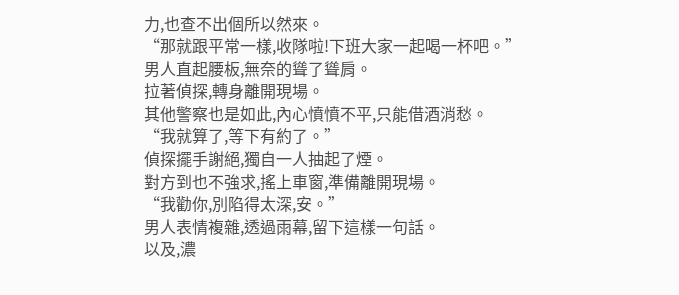力,也查不出個所以然來。
“那就跟平常一樣,收隊啦!下班大家一起喝一杯吧。”
男人直起腰板,無奈的聳了聳肩。
拉著偵探,轉身離開現場。
其他警察也是如此,內心憤憤不平,只能借酒消愁。
“我就算了,等下有約了。”
偵探擺手謝絕,獨自一人抽起了煙。
對方到也不強求,搖上車窗,準備離開現場。
“我勸你,別陷得太深,安。”
男人表情複雜,透過雨幕,留下這樣一句話。
以及,濃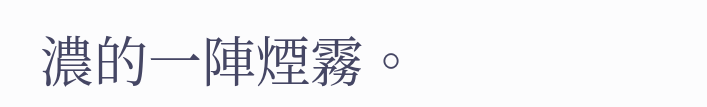濃的一陣煙霧。